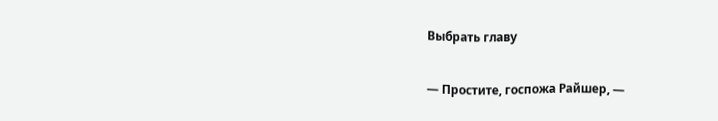Выбрать главу

— Простите, госпожа Райшер, —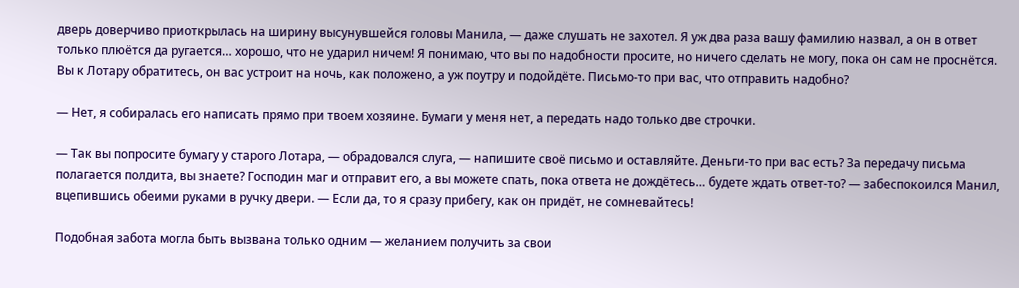дверь доверчиво приоткрылась на ширину высунувшейся головы Манила, — даже слушать не захотел. Я уж два раза вашу фамилию назвал, а он в ответ только плюётся да ругается… хорошо, что не ударил ничем! Я понимаю, что вы по надобности просите, но ничего сделать не могу, пока он сам не проснётся. Вы к Лотару обратитесь, он вас устроит на ночь, как положено, а уж поутру и подойдёте. Письмо-то при вас, что отправить надобно?

— Нет, я собиралась его написать прямо при твоем хозяине. Бумаги у меня нет, а передать надо только две строчки.

— Так вы попросите бумагу у старого Лотара, — обрадовался слуга, — напишите своё письмо и оставляйте. Деньги-то при вас есть? За передачу письма полагается полдита, вы знаете? Господин маг и отправит его, а вы можете спать, пока ответа не дождётесь… будете ждать ответ-то? — забеспокоился Манил, вцепившись обеими руками в ручку двери. — Если да, то я сразу прибегу, как он придёт, не сомневайтесь!

Подобная забота могла быть вызвана только одним — желанием получить за свои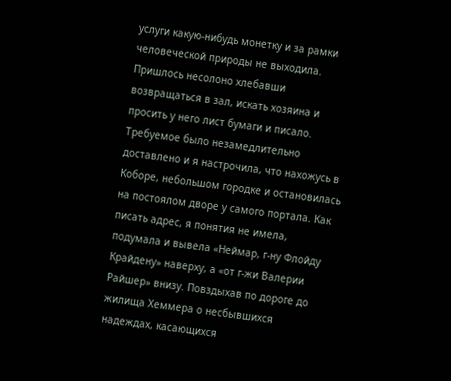услуги какую-нибудь монетку и за рамки человеческой природы не выходила. Пришлось несолоно хлебавши возвращаться в зал, искать хозяина и просить у него лист бумаги и писало. Требуемое было незамедлительно доставлено и я настрочила, что нахожусь в Коборе, небольшом городке и остановилась на постоялом дворе у самого портала. Как писать адрес, я понятия не имела, подумала и вывела «Неймар, г-ну Флойду Крайдену» наверху, а «от г-жи Валерии Райшер» внизу. Повздыхав по дороге до жилища Хеммера о несбывшихся надеждах, касающихся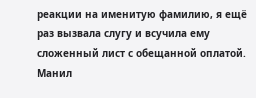реакции на именитую фамилию, я ещё раз вызвала слугу и всучила ему сложенный лист с обещанной оплатой. Манил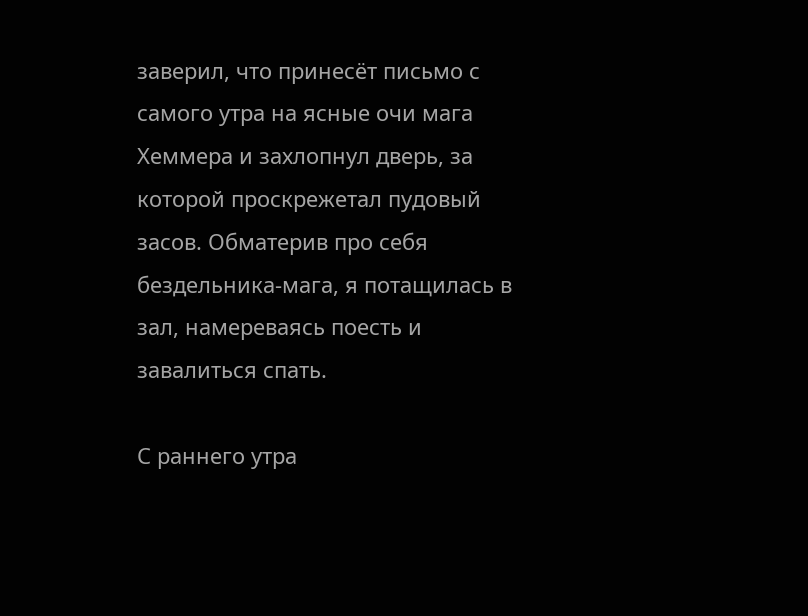заверил, что принесёт письмо с самого утра на ясные очи мага Хеммера и захлопнул дверь, за которой проскрежетал пудовый засов. Обматерив про себя бездельника-мага, я потащилась в зал, намереваясь поесть и завалиться спать.

С раннего утра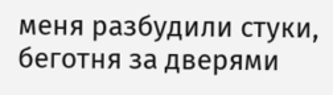меня разбудили стуки, беготня за дверями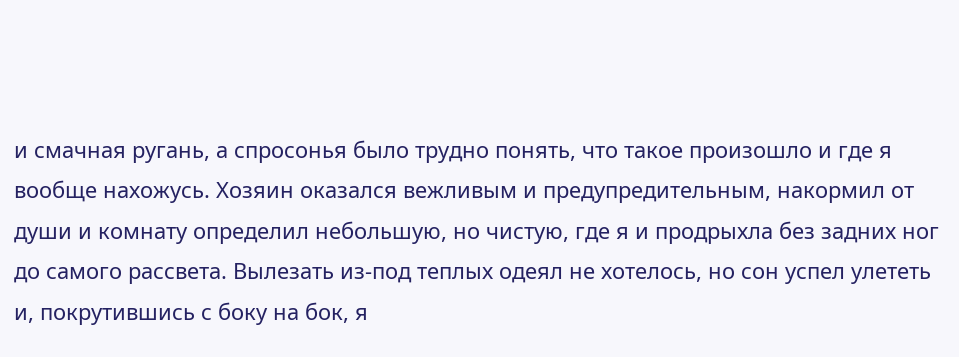и смачная ругань, а спросонья было трудно понять, что такое произошло и где я вообще нахожусь. Хозяин оказался вежливым и предупредительным, накормил от души и комнату определил небольшую, но чистую, где я и продрыхла без задних ног до самого рассвета. Вылезать из-под теплых одеял не хотелось, но сон успел улететь и, покрутившись с боку на бок, я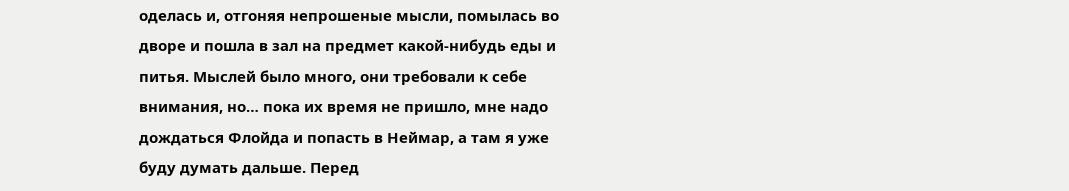оделась и, отгоняя непрошеные мысли, помылась во дворе и пошла в зал на предмет какой-нибудь еды и питья. Мыслей было много, они требовали к себе внимания, но… пока их время не пришло, мне надо дождаться Флойда и попасть в Неймар, а там я уже буду думать дальше. Перед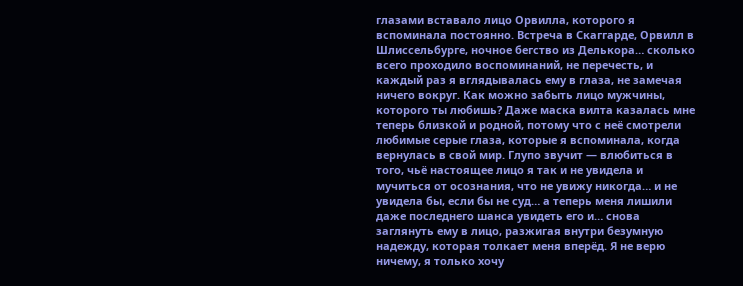глазами вставало лицо Орвилла, которого я вспоминала постоянно. Встреча в Скаггарде, Орвилл в Шлиссельбурге, ночное бегство из Делькора… сколько всего проходило воспоминаний, не перечесть, и каждый раз я вглядывалась ему в глаза, не замечая ничего вокруг. Как можно забыть лицо мужчины, которого ты любишь? Даже маска вилта казалась мне теперь близкой и родной, потому что с неё смотрели любимые серые глаза, которые я вспоминала, когда вернулась в свой мир. Глупо звучит — влюбиться в того, чьё настоящее лицо я так и не увидела и мучиться от осознания, что не увижу никогда… и не увидела бы, если бы не суд… а теперь меня лишили даже последнего шанса увидеть его и… снова заглянуть ему в лицо, разжигая внутри безумную надежду, которая толкает меня вперёд. Я не верю ничему, я только хочу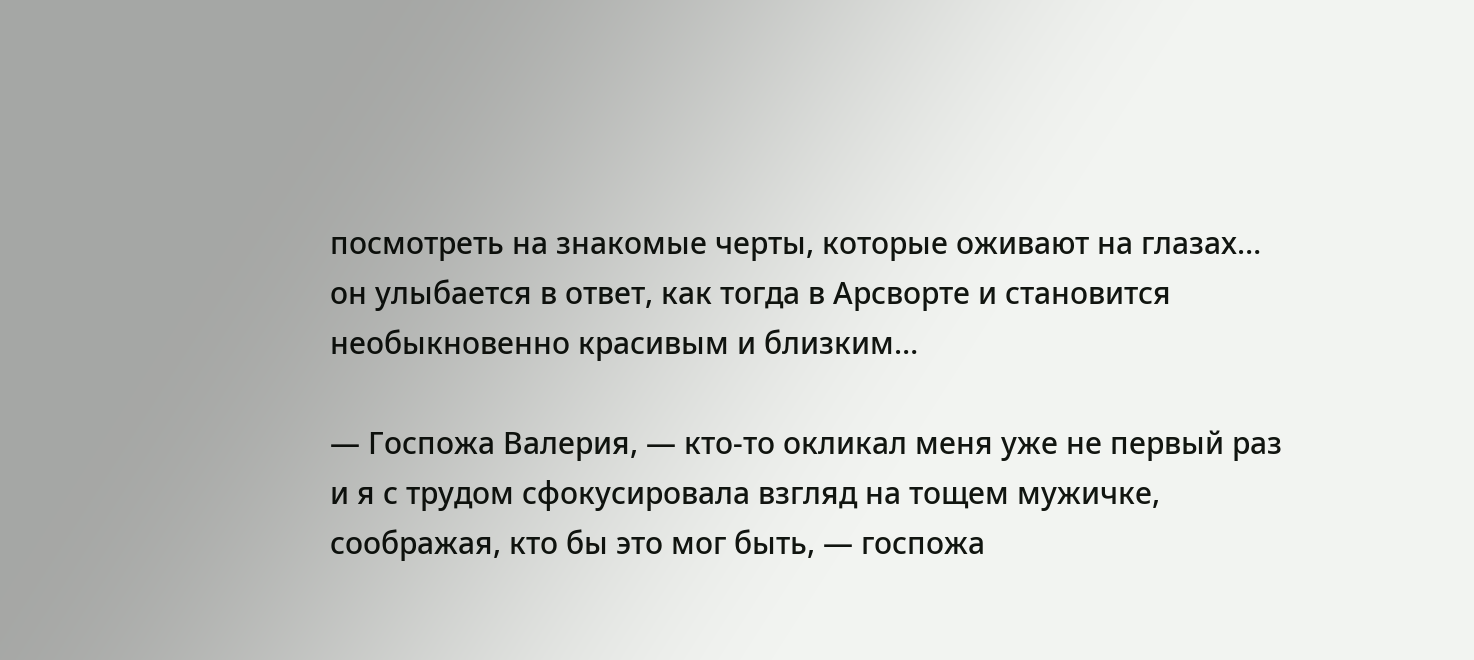посмотреть на знакомые черты, которые оживают на глазах… он улыбается в ответ, как тогда в Арсворте и становится необыкновенно красивым и близким…

— Госпожа Валерия, — кто-то окликал меня уже не первый раз и я с трудом сфокусировала взгляд на тощем мужичке, соображая, кто бы это мог быть, — госпожа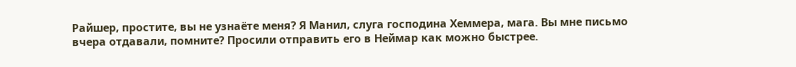Райшер, простите, вы не узнаёте меня? Я Манил, слуга господина Хеммера, мага. Вы мне письмо вчера отдавали, помните? Просили отправить его в Неймар как можно быстрее.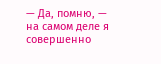— Да, помню, — на самом деле я совершенно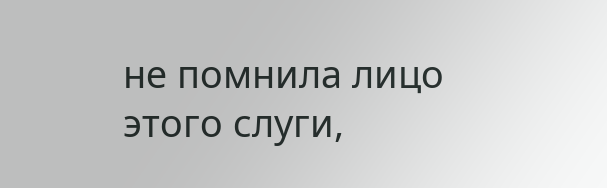не помнила лицо этого слуги,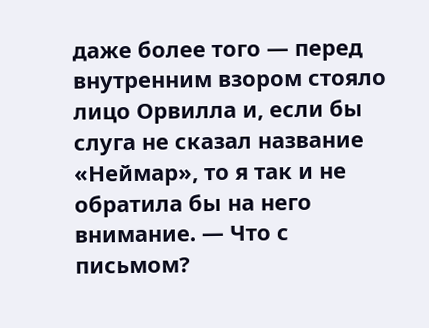даже более того — перед внутренним взором стояло лицо Орвилла и, если бы слуга не сказал название «Неймар», то я так и не обратила бы на него внимание. — Что с письмом?